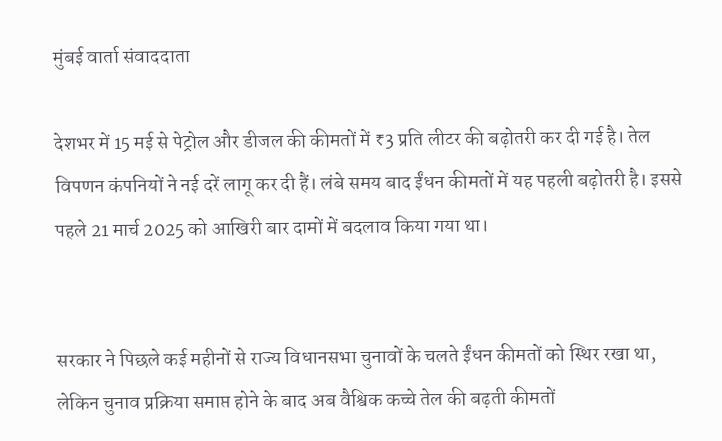मुंबई वार्ता संवाददाता

देशभर में 15 मई से पेट्रोल और डीजल की कीमतों में ₹3 प्रति लीटर की बढ़ोतरी कर दी गई है। तेल विपणन कंपनियों ने नई दरें लागू कर दी हैं। लंबे समय बाद ईंधन कीमतों में यह पहली बढ़ोतरी है। इससे पहले 21 मार्च 2025 को आखिरी बार दामों में बदलाव किया गया था।


सरकार ने पिछले कई महीनों से राज्य विधानसभा चुनावों के चलते ईंधन कीमतों को स्थिर रखा था, लेकिन चुनाव प्रक्रिया समाप्त होने के बाद अब वैश्विक कच्चे तेल की बढ़ती कीमतों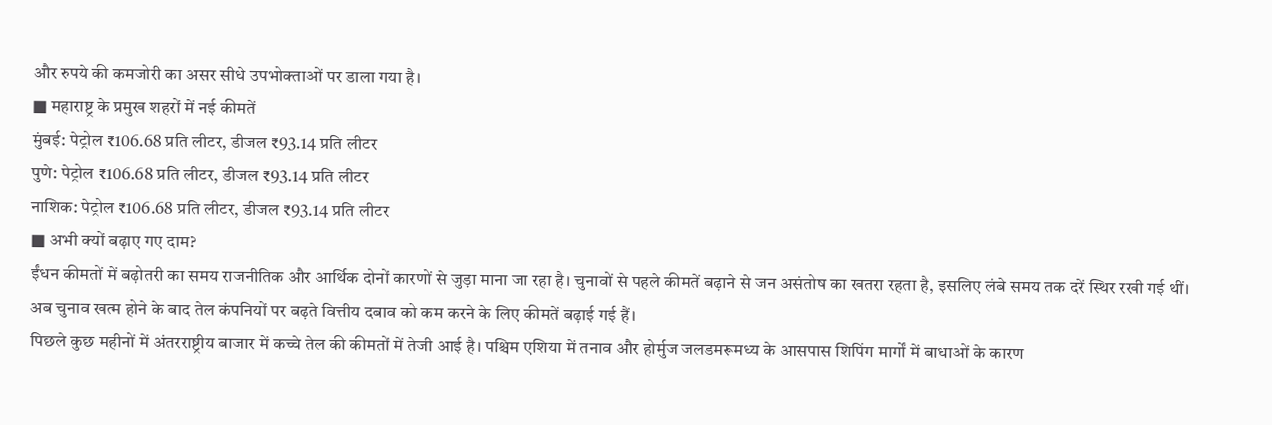और रुपये की कमजोरी का असर सीधे उपभोक्ताओं पर डाला गया है।
■ महाराष्ट्र के प्रमुख शहरों में नई कीमतें
मुंबई: पेट्रोल ₹106.68 प्रति लीटर, डीजल ₹93.14 प्रति लीटर
पुणे: पेट्रोल ₹106.68 प्रति लीटर, डीजल ₹93.14 प्रति लीटर
नाशिक: पेट्रोल ₹106.68 प्रति लीटर, डीजल ₹93.14 प्रति लीटर
■ अभी क्यों बढ़ाए गए दाम?
ईंधन कीमतों में बढ़ोतरी का समय राजनीतिक और आर्थिक दोनों कारणों से जुड़ा माना जा रहा है। चुनावों से पहले कीमतें बढ़ाने से जन असंतोष का खतरा रहता है, इसलिए लंबे समय तक दरें स्थिर रखी गई थीं। अब चुनाव खत्म होने के बाद तेल कंपनियों पर बढ़ते वित्तीय दबाव को कम करने के लिए कीमतें बढ़ाई गई हैं।
पिछले कुछ महीनों में अंतरराष्ट्रीय बाजार में कच्चे तेल की कीमतों में तेजी आई है। पश्चिम एशिया में तनाव और होर्मुज जलडमरूमध्य के आसपास शिपिंग मार्गों में बाधाओं के कारण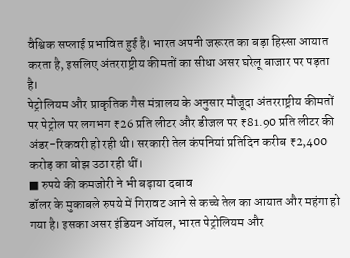वैश्विक सप्लाई प्रभावित हुई है। भारत अपनी जरूरत का बड़ा हिस्सा आयात करता है, इसलिए अंतरराष्ट्रीय कीमतों का सीधा असर घरेलू बाजार पर पड़ता है।
पेट्रोलियम और प्राकृतिक गैस मंत्रालय के अनुसार मौजूदा अंतरराष्ट्रीय कीमतों पर पेट्रोल पर लगभग ₹26 प्रति लीटर और डीजल पर ₹81.90 प्रति लीटर की अंडर-रिकवरी हो रही थी। सरकारी तेल कंपनियां प्रतिदिन करीब ₹2,400 करोड़ का बोझ उठा रही थीं।
■ रुपये की कमजोरी ने भी बढ़ाया दबाव
डॉलर के मुकाबले रुपये में गिरावट आने से कच्चे तेल का आयात और महंगा हो गया है। इसका असर इंडियन ऑयल, भारत पेट्रोलियम और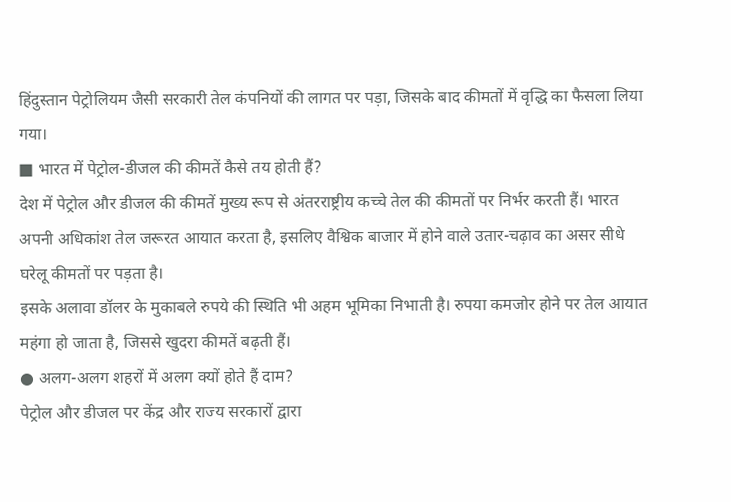हिंदुस्तान पेट्रोलियम जैसी सरकारी तेल कंपनियों की लागत पर पड़ा, जिसके बाद कीमतों में वृद्धि का फैसला लिया गया।
■ भारत में पेट्रोल-डीजल की कीमतें कैसे तय होती हैं?
देश में पेट्रोल और डीजल की कीमतें मुख्य रूप से अंतरराष्ट्रीय कच्चे तेल की कीमतों पर निर्भर करती हैं। भारत अपनी अधिकांश तेल जरूरत आयात करता है, इसलिए वैश्विक बाजार में होने वाले उतार-चढ़ाव का असर सीधे घरेलू कीमतों पर पड़ता है।
इसके अलावा डॉलर के मुकाबले रुपये की स्थिति भी अहम भूमिका निभाती है। रुपया कमजोर होने पर तेल आयात महंगा हो जाता है, जिससे खुदरा कीमतें बढ़ती हैं।
● अलग-अलग शहरों में अलग क्यों होते हैं दाम?
पेट्रोल और डीजल पर केंद्र और राज्य सरकारों द्वारा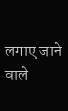लगाए जाने वाले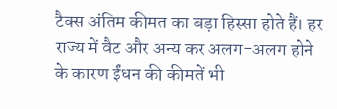टैक्स अंतिम कीमत का बड़ा हिस्सा होते हैं। हर राज्य में वैट और अन्य कर अलग-अलग होने के कारण ईंधन की कीमतें भी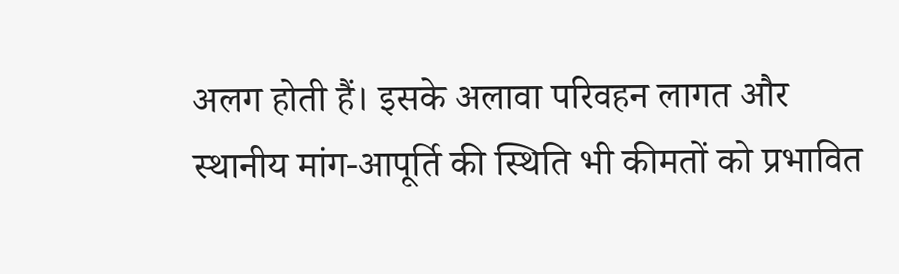अलग होती हैं। इसके अलावा परिवहन लागत और स्थानीय मांग-आपूर्ति की स्थिति भी कीमतों को प्रभावित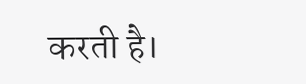करती है।